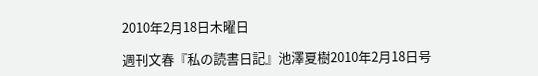2010年2月18日木曜日

週刊文春『私の読書日記』池澤夏樹2010年2月18日号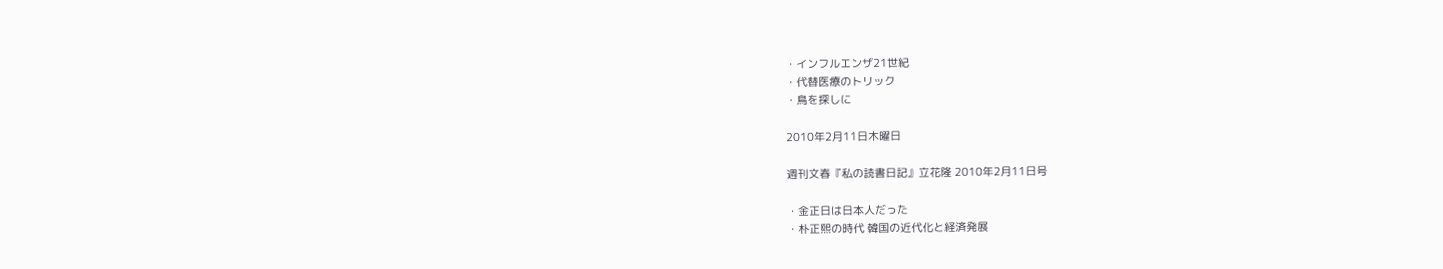・インフルエンザ21世紀
・代替医療のトリック
・鳥を探しに

2010年2月11日木曜日

週刊文春『私の読書日記』立花隆 2010年2月11日号

・金正日は日本人だった
・朴正煕の時代 韓国の近代化と経済発展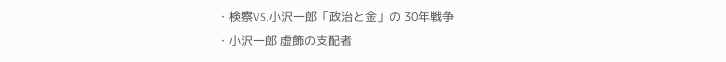・検察VS.小沢一郎「政治と金」の 30年戦争
・小沢一郎 虚飾の支配者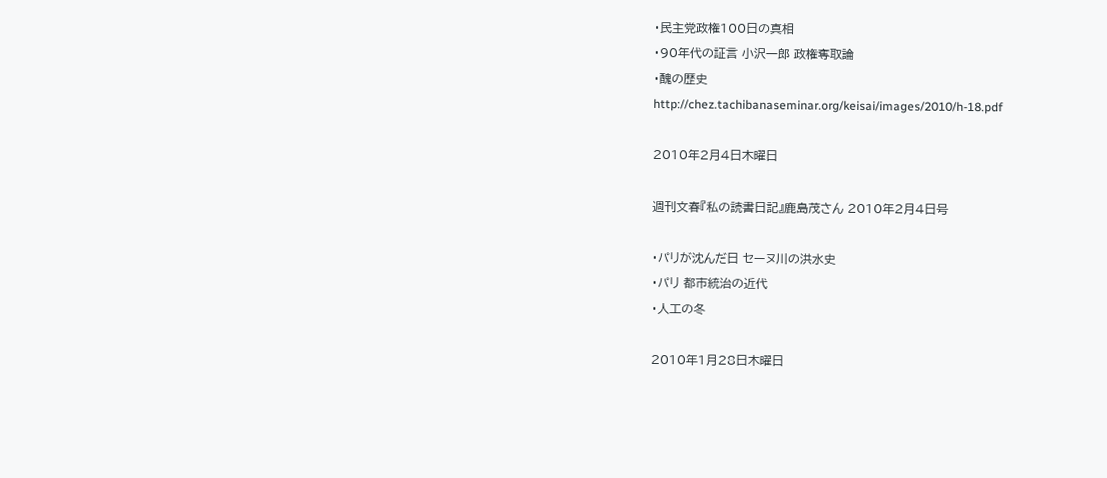・民主党政権100日の真相
・90年代の証言 小沢一郎 政権奪取論
・醜の歴史
http://chez.tachibanaseminar.org/keisai/images/2010/h-18.pdf

2010年2月4日木曜日

週刊文春『私の読書日記』鹿島茂さん 2010年2月4日号

・パリが沈んだ日 セーヌ川の洪水史
・パリ 都市統治の近代
・人工の冬

2010年1月28日木曜日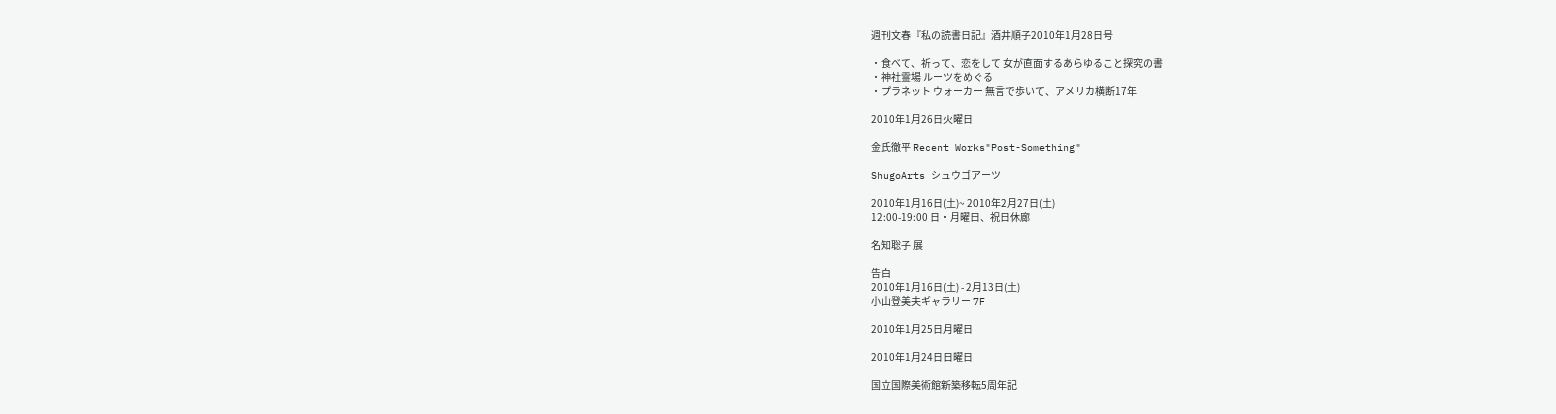週刊文春『私の読書日記』酒井順子2010年1月28日号

・食べて、祈って、恋をして 女が直面するあらゆること探究の書
・神社霊場 ルーツをめぐる
・プラネット ウォーカー 無言で歩いて、アメリカ横断17年

2010年1月26日火曜日

金氏徹平 Recent Works"Post-Something"

ShugoArts シュウゴアーツ

2010年1月16日(土)~ 2010年2月27日(土)
12:00-19:00 日・月曜日、祝日休廊

名知聡子 展

告白
2010年1月16日(土) - 2月13日(土)
小山登美夫ギャラリー 7F

2010年1月25日月曜日

2010年1月24日日曜日

国立国際美術館新築移転5周年記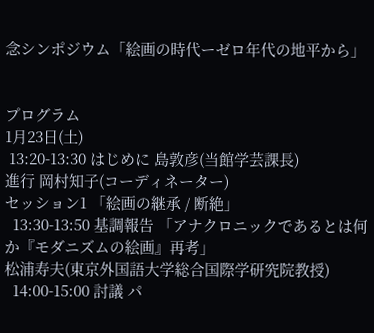念シンポジウム「絵画の時代ーゼロ年代の地平から」


プログラム
1月23日(土)
 13:20-13:30 はじめに 島敦彦(当館学芸課長)
進行 岡村知子(コーディネーター)
セッション1 「絵画の継承 / 断絶」
  13:30-13:50 基調報告 「アナクロニックであるとは何か『モダニズムの絵画』再考」
松浦寿夫(東京外国語大学総合国際学研究院教授)
  14:00-15:00 討議 パ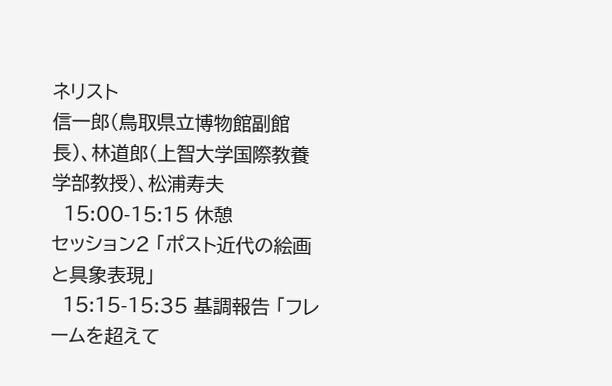ネリスト
信一郎(鳥取県立博物館副館長)、林道郎(上智大学国際教養学部教授)、松浦寿夫
  15:00-15:15 休憩
セッション2 「ポスト近代の絵画と具象表現」
  15:15-15:35 基調報告 「フレームを超えて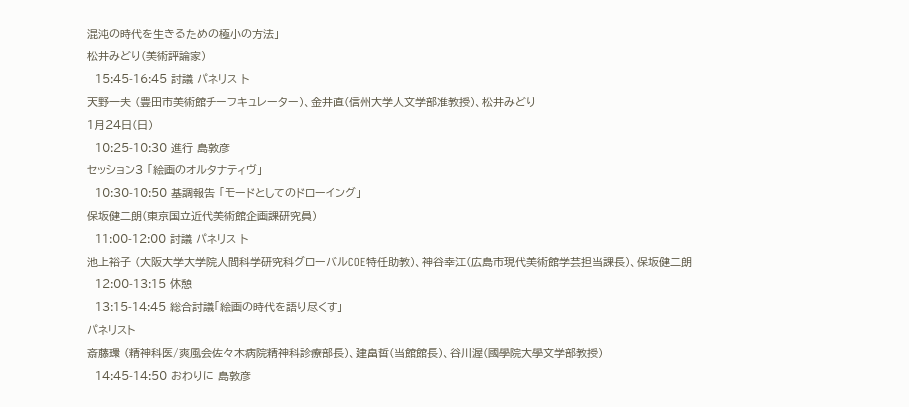混沌の時代を生きるための極小の方法」
松井みどり(美術評論家)
  15:45-16:45 討議 パネリス ト
天野一夫 (豊田市美術館チーフキュレーター)、金井直(信州大学人文学部准教授)、松井みどり
1月24日(日)
  10:25-10:30 進行 島敦彦
セッション3 「絵画のオルタナティヴ」
  10:30-10:50 基調報告 「モードとしてのドローイング」
保坂健二朗(東京国立近代美術館企画課研究員)
  11:00-12:00 討議 パネリス ト
池上裕子 (大阪大学大学院人間科学研究科グローバルCOE特任助教)、神谷幸江(広島市現代美術館学芸担当課長)、保坂健二朗
  12:00-13:15 休憩
  13:15-14:45 総合討議「絵画の時代を語り尽くす」
パネリスト
斎藤環 (精神科医/爽風会佐々木病院精神科診療部長)、建畠晢(当館館長)、谷川渥(國學院大學文学部教授)
  14:45-14:50 おわりに 島敦彦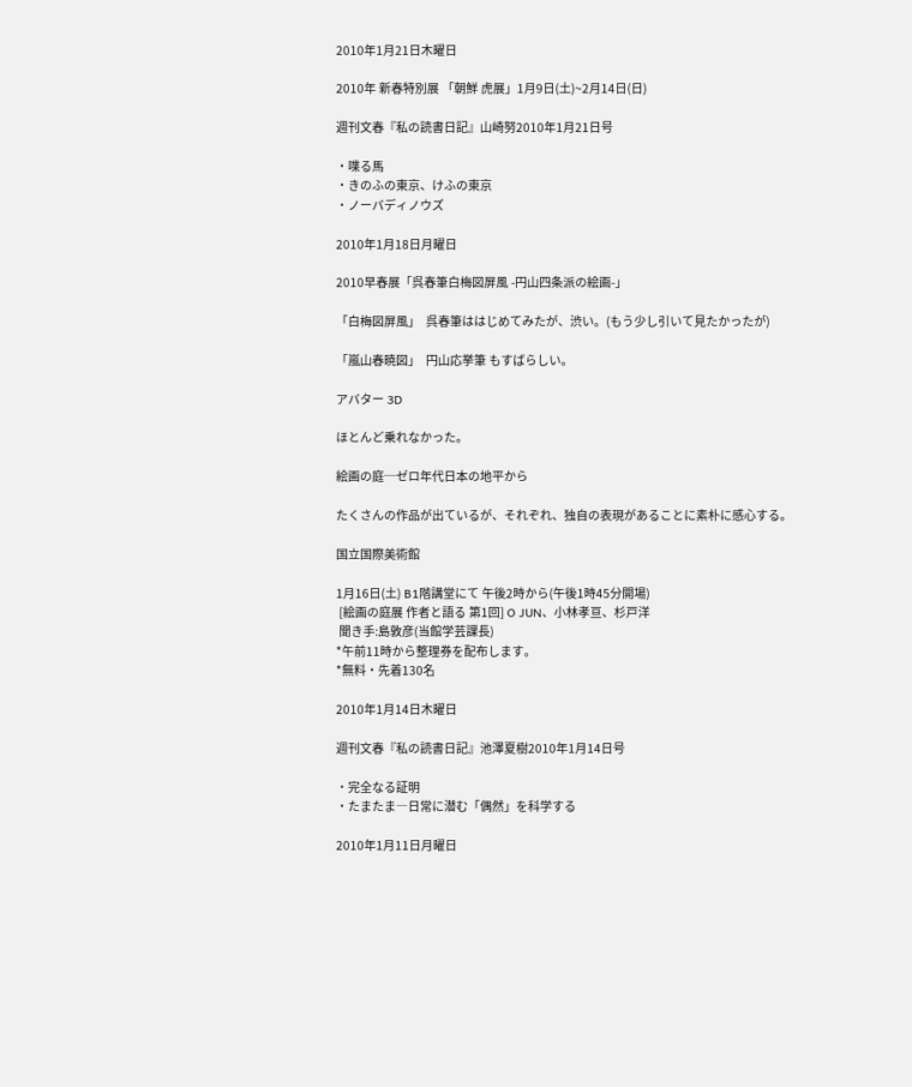2010年1月21日木曜日

2010年 新春特別展 「朝鮮 虎展」1月9日(土)~2月14日(日)

週刊文春『私の読書日記』山崎努2010年1月21日号

・喋る馬
・きのふの東京、けふの東京
・ノーバディノウズ

2010年1月18日月曜日

2010早春展「呉春筆白梅図屏風 -円山四条派の絵画-」

「白梅図屏風」  呉春筆ははじめてみたが、渋い。(もう少し引いて見たかったが)

「嵐山春暁図」  円山応挙筆 もすばらしい。

アバター 3D

ほとんど乗れなかった。

絵画の庭─ゼロ年代日本の地平から

たくさんの作品が出ているが、それぞれ、独自の表現があることに素朴に感心する。

国立国際美術館

1月16日(土) B1階講堂にて 午後2時から(午後1時45分開場)
 [絵画の庭展 作者と語る 第1回] O JUN、小林孝亘、杉戸洋
 聞き手:島敦彦(当館学芸課長)
*午前11時から整理券を配布します。
*無料・先着130名

2010年1月14日木曜日

週刊文春『私の読書日記』池澤夏樹2010年1月14日号

・完全なる証明
・たまたま―日常に潜む「偶然」を科学する

2010年1月11日月曜日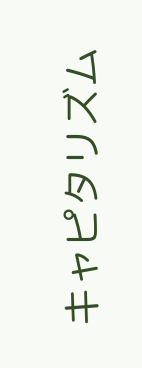キャピタリズム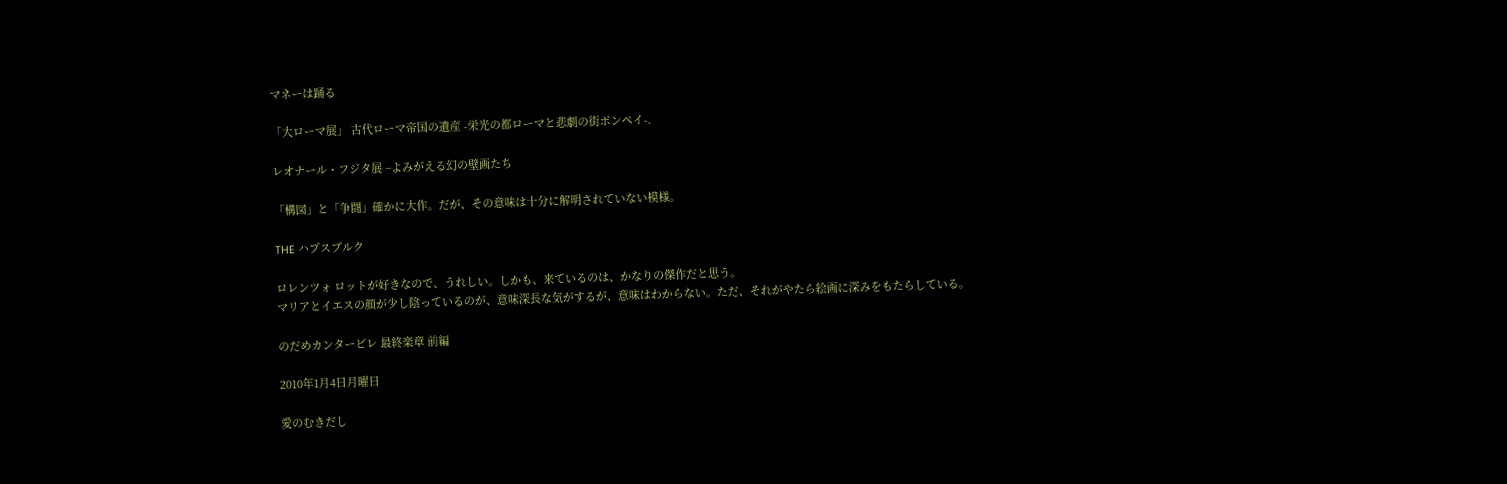マネーは踊る

「大ローマ展」 古代ローマ帝国の遺産 -栄光の都ローマと悲劇の街ポンペイ-.

レオナール・フジタ展 −よみがえる幻の壁画たち

「構図」と「争闘」確かに大作。だが、その意味は十分に解明されていない模様。

THE ハプスブルク

ロレンツォ ロットが好きなので、うれしい。しかも、来ているのは、かなりの傑作だと思う。
マリアとイエスの顔が少し陰っているのが、意味深長な気がするが、意味はわからない。ただ、それがやたら絵画に深みをもたらしている。

のだめカンタービレ 最終楽章 前編

2010年1月4日月曜日

愛のむきだし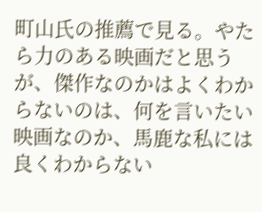町山氏の推薦で見る。やたら力のある映画だと思うが、傑作なのかはよくわからないのは、何を言いたい映画なのか、馬鹿な私には良くわからない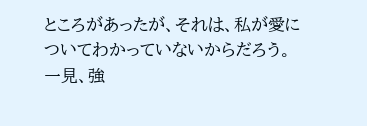ところがあったが、それは、私が愛についてわかっていないからだろう。
一見、強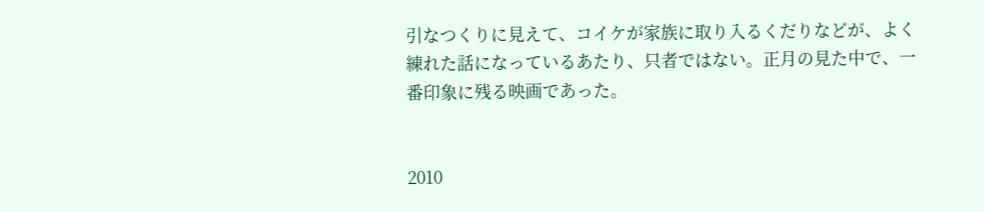引なつくりに見えて、コイケが家族に取り入るくだりなどが、よく練れた話になっているあたり、只者ではない。正月の見た中で、一番印象に残る映画であった。


2010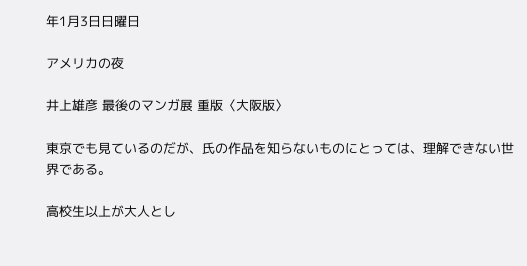年1月3日日曜日

アメリカの夜

井上雄彦 最後のマンガ展 重版〈大阪版〉

東京でも見ているのだが、氏の作品を知らないものにとっては、理解できない世界である。

高校生以上が大人とし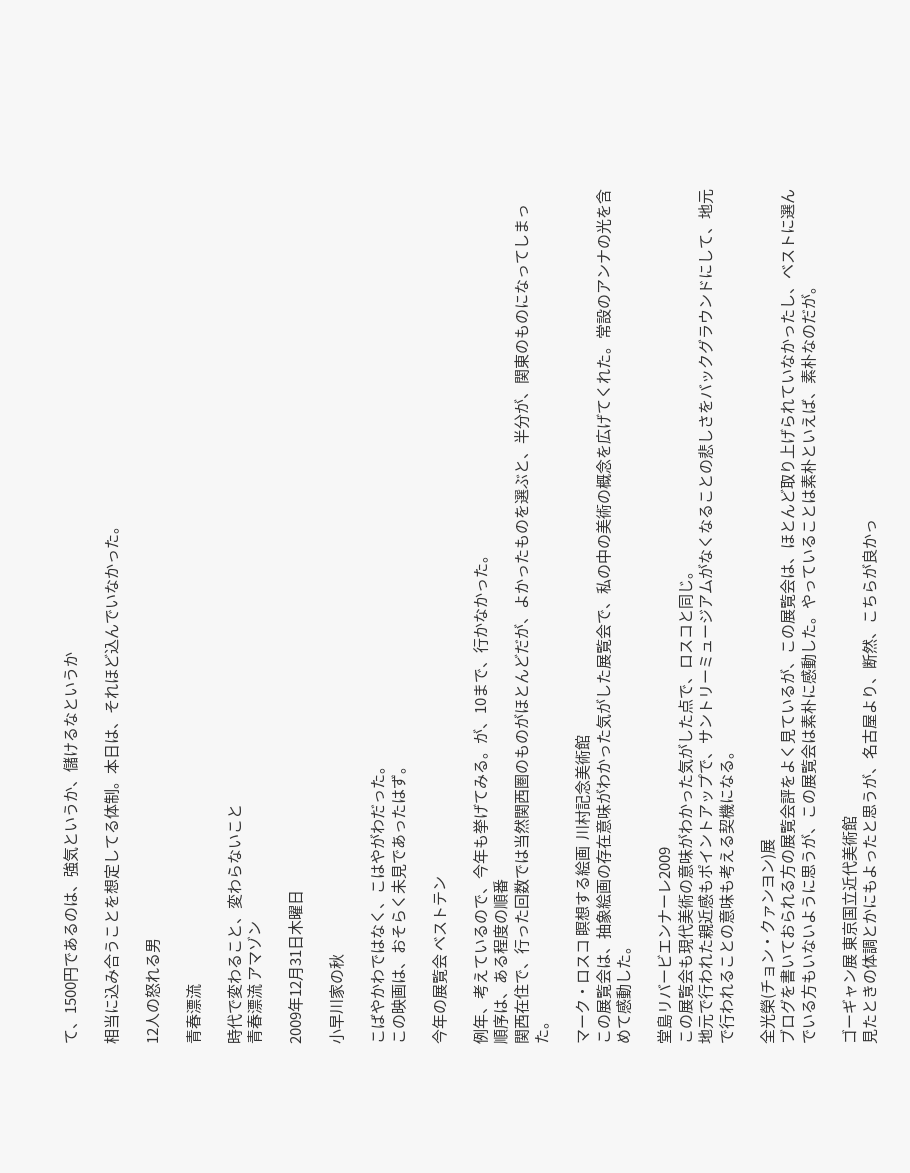て、1500円であるのは、強気というか、儲けるなというか

相当に込み合うことを想定してる体制。本日は、それほど込んでいなかった。

12人の怒れる男

青春漂流

時代で変わること、変わらないこと
青春漂流 アマゾン

2009年12月31日木曜日

小早川家の秋

こばやかわではなく、こはやがわだった。
この映画は、おそらく未見であったはず。

今年の展覧会 ベストテン

例年、考えているので、今年も挙げてみる。が、10まで、行かなかった。
順序は、ある程度の順番
関西在住で、行った回数では当然関西圏のものがほとんどだが、よかったものを選ぶと、半分が、関東のものになってしまった。

マーク・ロスコ 瞑想する絵画  川村記念美術館
この展覧会は、抽象絵画の存在意味がわかった気がした展覧会で、私の中の美術の概念を広げてくれた。常設のアンナの光を含めて感動した。

堂島リバービエンナーレ2009
この展覧会も現代美術の意味がわかった気がした点で、ロスコと同じ。
地元で行われた親近感もポイントアップで、サントリーミュージアムがなくなることの悲しさをバックグラウンドにして、地元で行われることの意味も考える契機になる。

全光榮(チョン・クァンヨン)展
ブログを書いておられる方の展覧会評をよく見ているが、この展覧会は、ほとんど取り上げられていなかったし、ベストに選んでいる方もいないように思うが、この展覧会は素朴に感動した。やっていることは素朴といえば、素朴なのだが。

ゴーギャン展 東京国立近代美術館
見たときの体調とかにもよったと思うが、名古屋より、断然、こちらが良かっ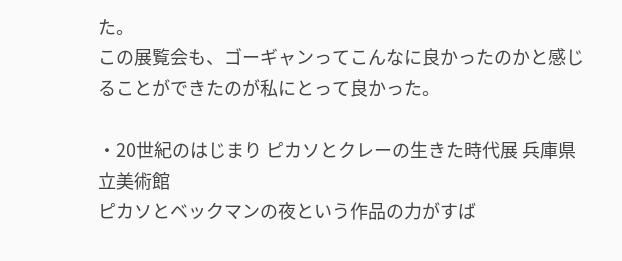た。
この展覧会も、ゴーギャンってこんなに良かったのかと感じることができたのが私にとって良かった。

・20世紀のはじまり ピカソとクレーの生きた時代展 兵庫県立美術館
ピカソとベックマンの夜という作品の力がすば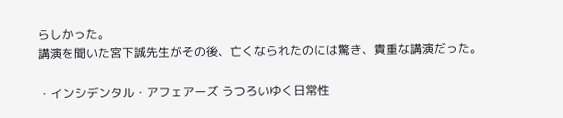らしかった。
講演を聞いた宮下誠先生がその後、亡くなられたのには驚き、貴重な講演だった。

・インシデンタル・アフェアーズ うつろいゆく日常性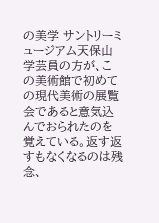の美学 サントリーミュージアム天保山
学芸員の方が、この美術館で初めての現代美術の展覧会であると意気込んでおられたのを覚えている。返す返すもなくなるのは残念、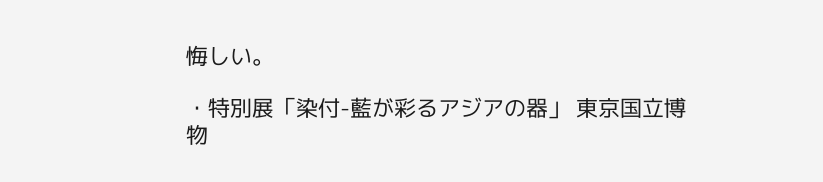悔しい。

・特別展「染付-藍が彩るアジアの器」 東京国立博物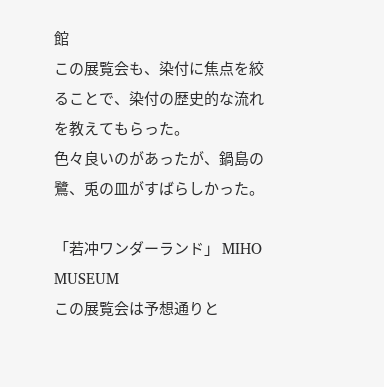館
この展覧会も、染付に焦点を絞ることで、染付の歴史的な流れを教えてもらった。
色々良いのがあったが、鍋島の鷺、兎の皿がすばらしかった。

「若冲ワンダーランド」 MIHO MUSEUM
この展覧会は予想通りと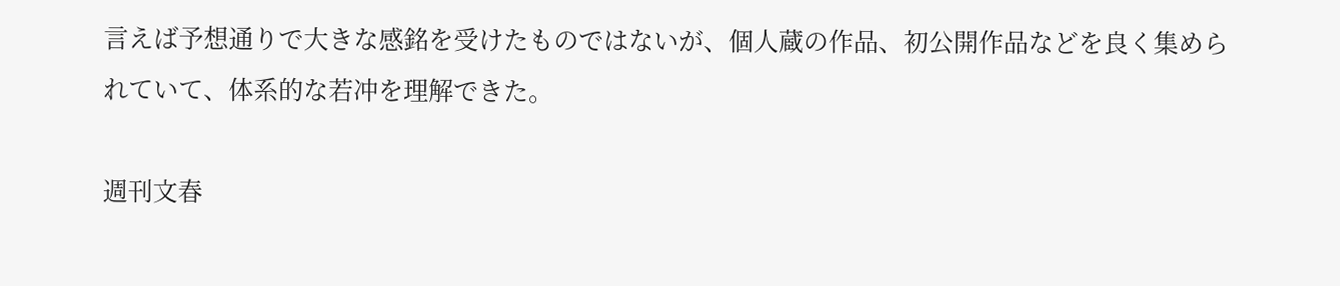言えば予想通りで大きな感銘を受けたものではないが、個人蔵の作品、初公開作品などを良く集められていて、体系的な若冲を理解できた。

週刊文春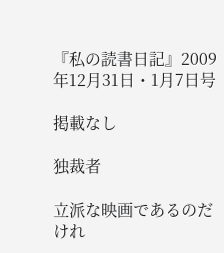『私の読書日記』2009年12月31日・1月7日号

掲載なし

独裁者

立派な映画であるのだけれ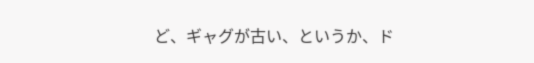ど、ギャグが古い、というか、ド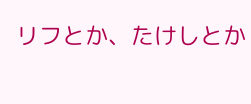リフとか、たけしとか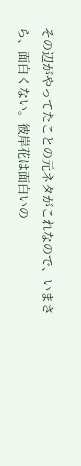その辺がやってたことの元ネタがこれなので、いまさら、面白くない。彼岸花は面白いの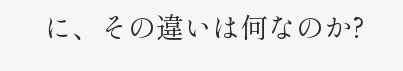に、その違いは何なのか?